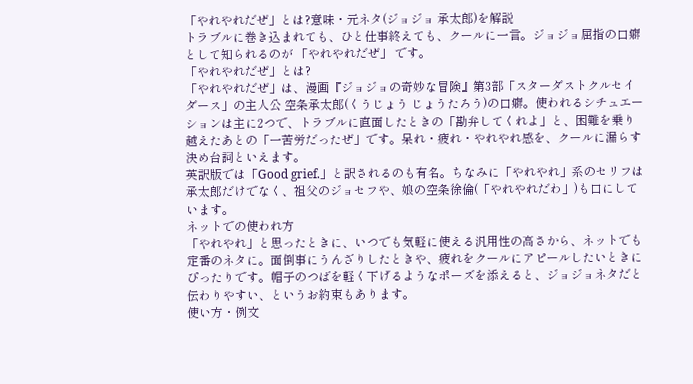「やれやれだぜ」とは?意味・元ネタ(ジョジョ 承太郎)を解説
トラブルに巻き込まれても、ひと仕事終えても、クールに一言。ジョジョ屈指の口癖として知られるのが 「やれやれだぜ」 です。
「やれやれだぜ」とは?
「やれやれだぜ」は、漫画『ジョジョの奇妙な冒険』第3部「スターダストクルセイダース」の主人公 空条承太郎(くうじょう じょうたろう)の口癖。使われるシチュエーションは主に2つで、トラブルに直面したときの「勘弁してくれよ」と、困難を乗り越えたあとの「一苦労だったぜ」です。呆れ・疲れ・やれやれ感を、クールに漏らす決め台詞といえます。
英訳版では「Good grief.」と訳されるのも有名。ちなみに「やれやれ」系のセリフは承太郎だけでなく、祖父のジョセフや、娘の空条徐倫(「やれやれだわ」)も口にしています。
ネットでの使われ方
「やれやれ」と思ったときに、いつでも気軽に使える汎用性の高さから、ネットでも定番のネタに。面倒事にうんざりしたときや、疲れをクールにアピールしたいときにぴったりです。帽子のつばを軽く下げるようなポーズを添えると、ジョジョネタだと伝わりやすい、というお約束もあります。
使い方・例文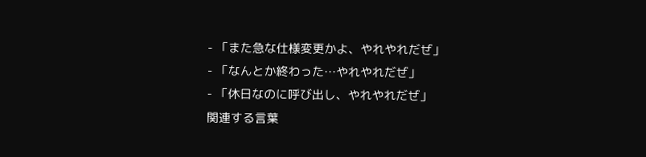- 「また急な仕様変更かよ、やれやれだぜ」
- 「なんとか終わった…やれやれだぜ」
- 「休日なのに呼び出し、やれやれだぜ」
関連する言葉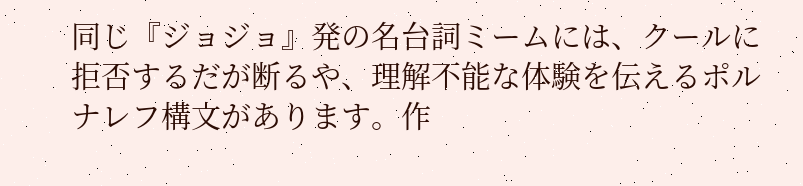同じ『ジョジョ』発の名台詞ミームには、クールに拒否するだが断るや、理解不能な体験を伝えるポルナレフ構文があります。作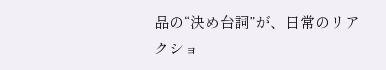品の“決め台詞”が、日常のリアクショ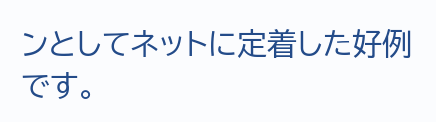ンとしてネットに定着した好例です。